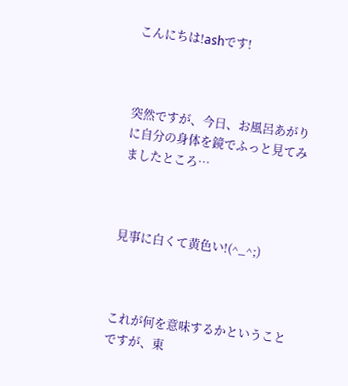こんにちは!ashです!



突然ですが、今日、お風呂あがりに自分の身体を鏡でふっと見てみましたところ…



見事に白くて黄色い!(^_^;)



これが何を意味するかということですが、東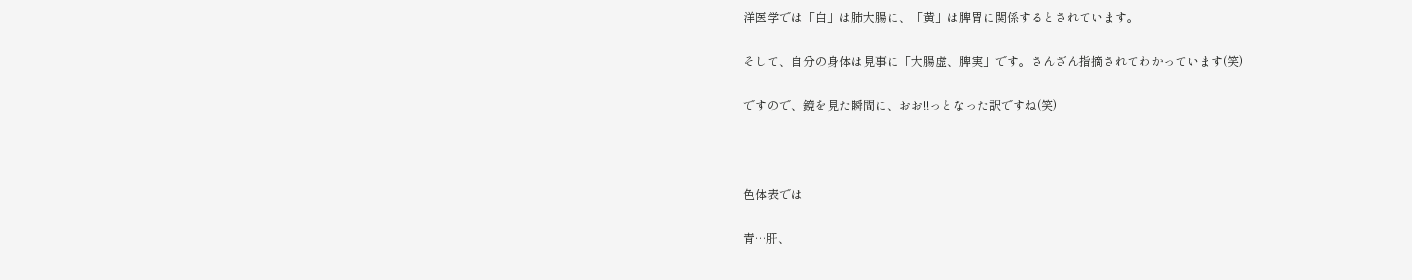洋医学では「白」は肺大腸に、「黄」は脾胃に関係するとされています。

そして、自分の身体は見事に「大腸虚、脾実」です。さんざん指摘されてわかっています(笑)

ですので、鏡を見た瞬間に、おお!!っとなった訳ですね(笑)



色体表では

青…肝、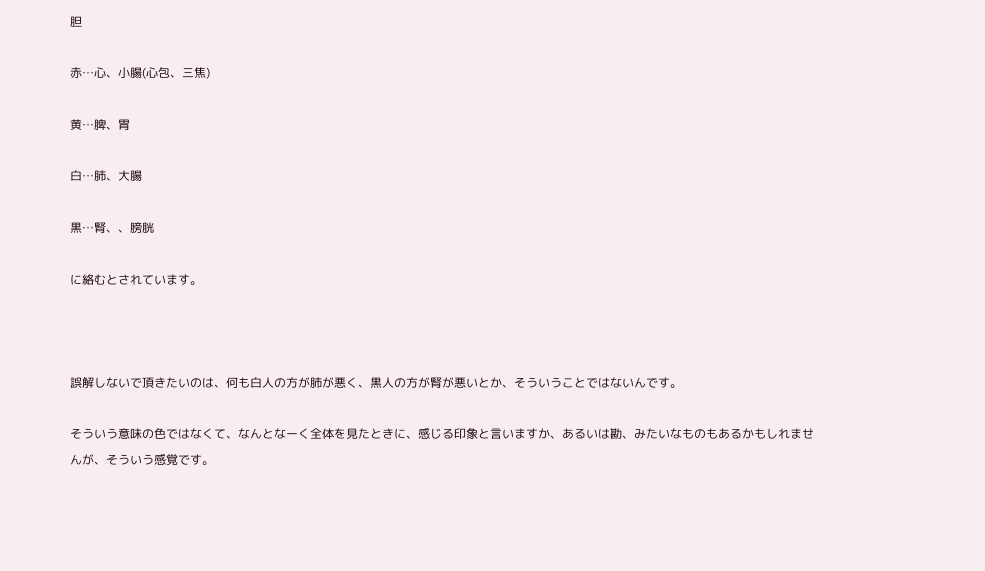胆

赤…心、小腸(心包、三焦)

黄…脾、胃

白…肺、大腸

黒…腎、、膀胱

に絡むとされています。



誤解しないで頂きたいのは、何も白人の方が肺が悪く、黒人の方が腎が悪いとか、そういうことではないんです。

そういう意味の色ではなくて、なんとなーく全体を見たときに、感じる印象と言いますか、あるいは勘、みたいなものもあるかもしれませんが、そういう感覚です。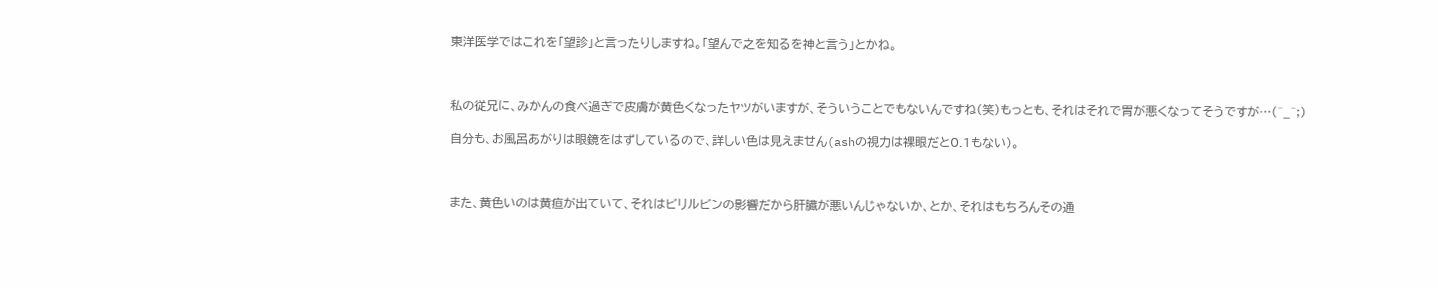東洋医学ではこれを「望診」と言ったりしますね。「望んで之を知るを神と言う」とかね。



私の従兄に、みかんの食べ過ぎで皮膚が黄色くなったヤツがいますが、そういうことでもないんですね(笑)もっとも、それはそれで胃が悪くなってそうですが…(^_^;)

自分も、お風呂あがりは眼鏡をはずしているので、詳しい色は見えません(ashの視力は裸眼だと0.1もない)。



また、黄色いのは黄疸が出ていて、それはビリルビンの影響だから肝臓が悪いんじゃないか、とか、それはもちろんその通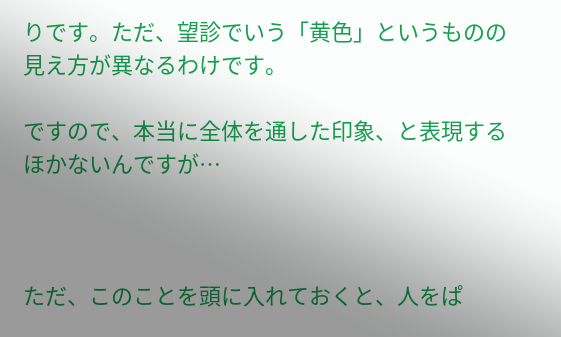りです。ただ、望診でいう「黄色」というものの見え方が異なるわけです。

ですので、本当に全体を通した印象、と表現するほかないんですが…



ただ、このことを頭に入れておくと、人をぱ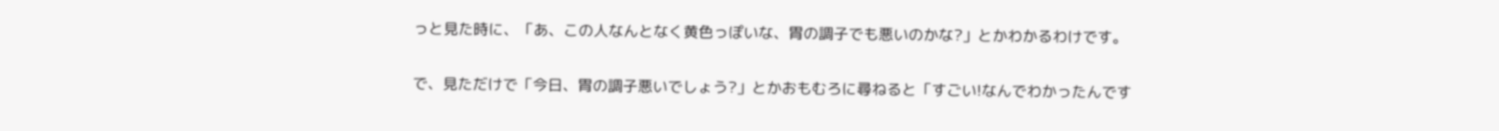っと見た時に、「あ、この人なんとなく黄色っぽいな、胃の調子でも悪いのかな?」とかわかるわけです。

で、見ただけで「今日、胃の調子悪いでしょう?」とかおもむろに尋ねると「すごい!なんでわかったんです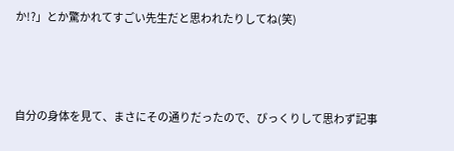か!?」とか驚かれてすごい先生だと思われたりしてね(笑)



自分の身体を見て、まさにその通りだったので、びっくりして思わず記事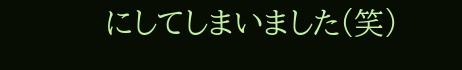にしてしまいました(笑)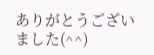ありがとうございました(^^)